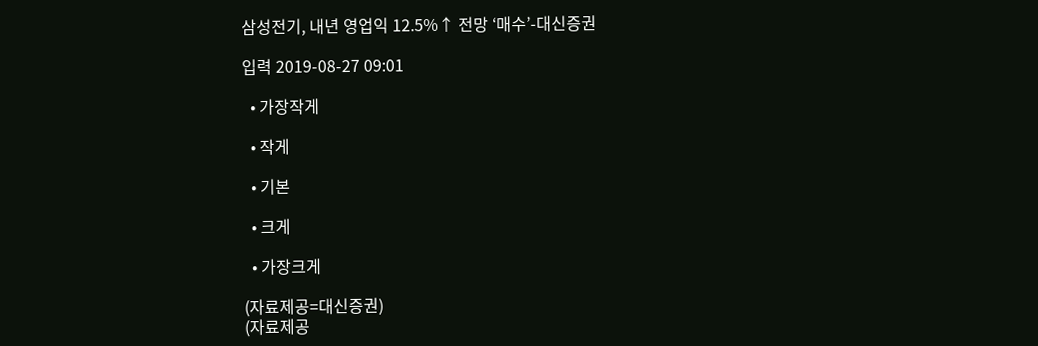삼성전기, 내년 영업익 12.5%↑ 전망 ‘매수’-대신증권

입력 2019-08-27 09:01

  • 가장작게

  • 작게

  • 기본

  • 크게

  • 가장크게

(자료제공=대신증권)
(자료제공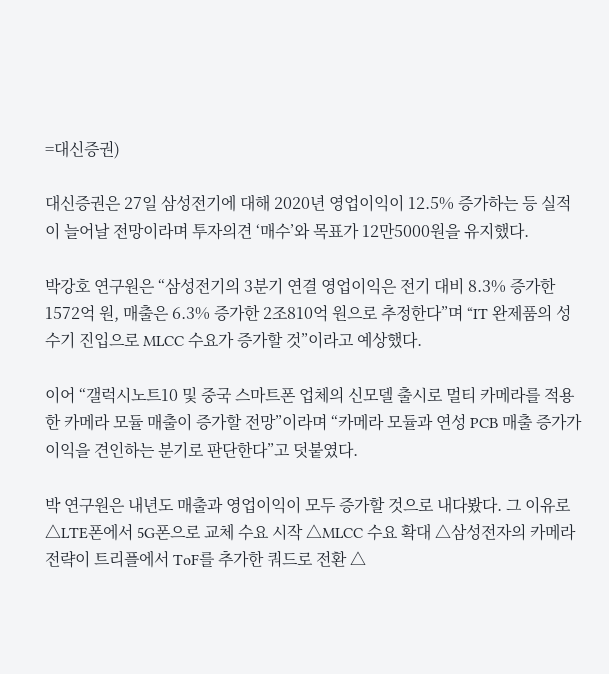=대신증권)

대신증권은 27일 삼성전기에 대해 2020년 영업이익이 12.5% 증가하는 등 실적이 늘어날 전망이라며 투자의견 ‘매수’와 목표가 12만5000원을 유지했다.

박강호 연구원은 “삼성전기의 3분기 연결 영업이익은 전기 대비 8.3% 증가한 1572억 원, 매출은 6.3% 증가한 2조810억 원으로 추정한다”며 “IT 완제품의 성수기 진입으로 MLCC 수요가 증가할 것”이라고 예상했다.

이어 “갤럭시노트10 및 중국 스마트폰 업체의 신모델 출시로 멀티 카메라를 적용한 카메라 모듈 매출이 증가할 전망”이라며 “카메라 모듈과 연성 PCB 매출 증가가 이익을 견인하는 분기로 판단한다”고 덧붙였다.

박 연구원은 내년도 매출과 영업이익이 모두 증가할 것으로 내다봤다. 그 이유로 △LTE폰에서 5G폰으로 교체 수요 시작 △MLCC 수요 확대 △삼성전자의 카메라 전략이 트리플에서 ToF를 추가한 쿼드로 전환 △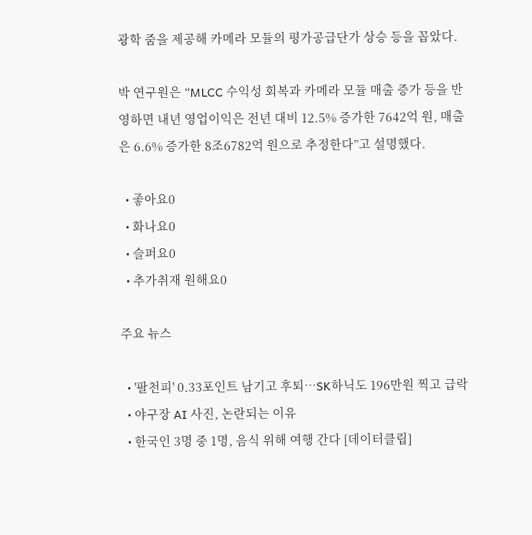광학 줌을 제공해 카메라 모듈의 평가공급단가 상승 등을 꼽았다.

박 연구원은 “MLCC 수익성 회복과 카메라 모듈 매출 증가 등을 반영하면 내년 영업이익은 전년 대비 12.5% 증가한 7642억 원, 매출은 6.6% 증가한 8조6782억 원으로 추정한다”고 설명했다.

  • 좋아요0
  • 화나요0
  • 슬퍼요0
  • 추가취재 원해요0

주요 뉴스

  • '팔천피' 0.33포인트 남기고 후퇴⋯SK하닉도 196만원 찍고 급락
  • 야구장 AI 사진, 논란되는 이유
  • 한국인 3명 중 1명, 음식 위해 여행 간다 [데이터클립]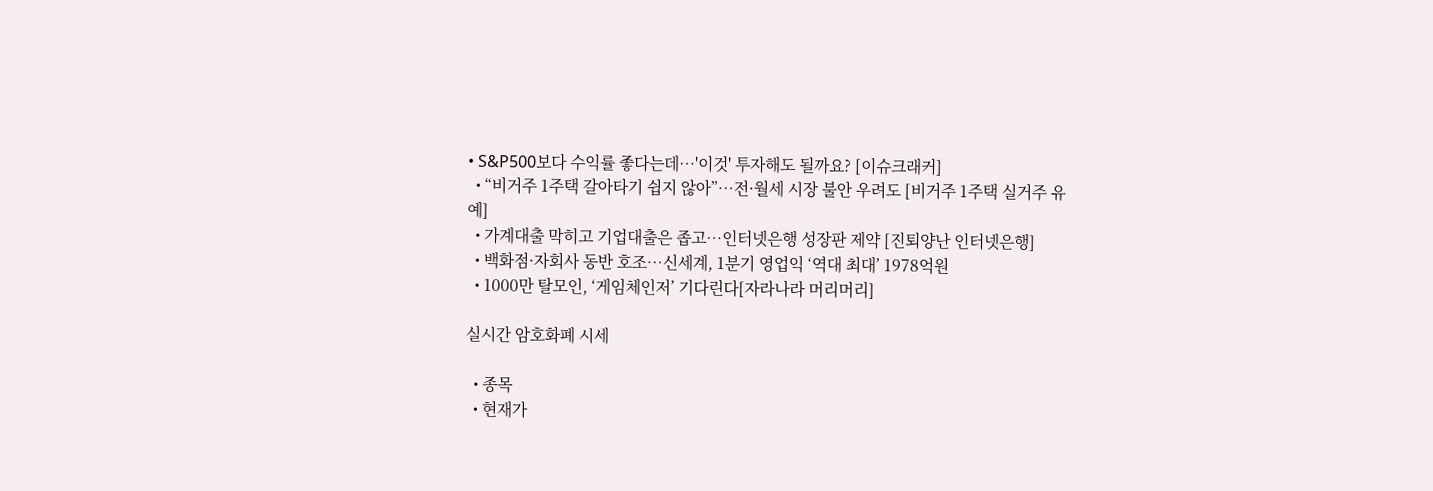• S&P500보다 수익률 좋다는데⋯'이것' 투자해도 될까요? [이슈크래커]
  • “비거주 1주택 갈아타기 쉽지 않아”…전·월세 시장 불안 우려도 [비거주 1주택 실거주 유예]
  • 가계대출 막히고 기업대출은 좁고⋯인터넷은행 성장판 제약 [진퇴양난 인터넷은행]
  • 백화점·자회사 동반 호조⋯신세계, 1분기 영업익 ‘역대 최대’ 1978억원
  • 1000만 탈모인, ‘게임체인저’ 기다린다[자라나라 머리머리]

실시간 암호화폐 시세

  • 종목
  • 현재가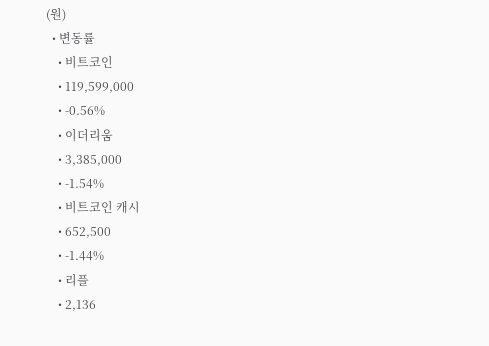(원)
  • 변동률
    • 비트코인
    • 119,599,000
    • -0.56%
    • 이더리움
    • 3,385,000
    • -1.54%
    • 비트코인 캐시
    • 652,500
    • -1.44%
    • 리플
    • 2,136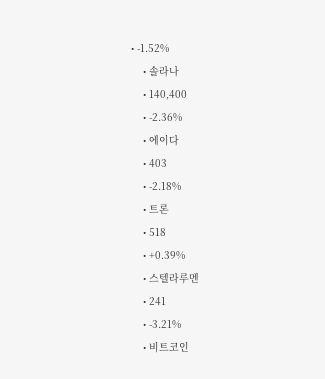• -1.52%
    • 솔라나
    • 140,400
    • -2.36%
    • 에이다
    • 403
    • -2.18%
    • 트론
    • 518
    • +0.39%
    • 스텔라루멘
    • 241
    • -3.21%
    • 비트코인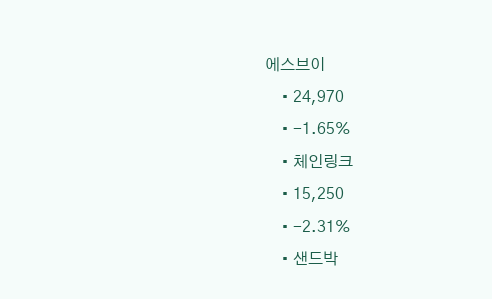에스브이
    • 24,970
    • -1.65%
    • 체인링크
    • 15,250
    • -2.31%
    • 샌드박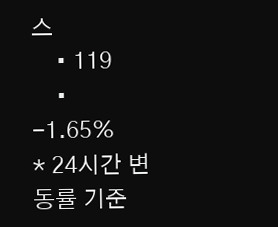스
    • 119
    • -1.65%
* 24시간 변동률 기준